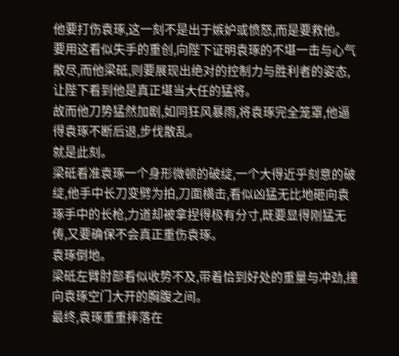他要打伤袁琢,这一刻不是出于嫉妒或愤怒,而是要救他。
要用这看似失手的重创,向陛下证明袁琢的不堪一击与心气散尽,而他梁砥,则要展现出绝对的控制力与胜利者的姿态,让陛下看到他是真正堪当大任的猛将。
故而他刀势猛然加剧,如同狂风暴雨,将袁琢完全笼罩,他逼得袁琢不断后退,步伐散乱。
就是此刻。
梁砥看准袁琢一个身形微顿的破绽,一个大得近乎刻意的破绽,他手中长刀变劈为拍,刀面横击,看似凶猛无比地砸向袁琢手中的长枪,力道却被拿捏得极有分寸,既要显得刚猛无俦,又要确保不会真正重伤袁琢。
袁琢倒地。
梁砥左臂肘部看似收势不及,带着恰到好处的重量与冲劲,撞向袁琢空门大开的胸腹之间。
最终,袁琢重重摔落在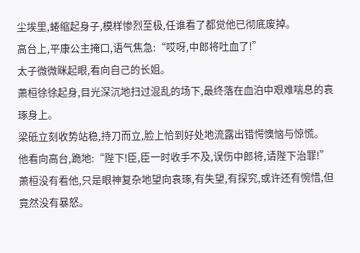尘埃里,蜷缩起身子,模样惨烈至极,任谁看了都觉他已彻底废掉。
高台上,平康公主掩口,语气焦急:“哎呀,中郎将吐血了!”
太子微微眯起眼,看向自己的长姐。
萧桓徐徐起身,目光深沉地扫过混乱的场下,最终落在血泊中艰难喘息的袁琢身上。
梁砥立刻收势站稳,持刀而立,脸上恰到好处地流露出错愕懊恼与惊慌。
他看向高台,跪地:“陛下!臣,臣一时收手不及,误伤中郎将,请陛下治罪!”
萧桓没有看他,只是眼神复杂地望向袁琢,有失望,有探究,或许还有惋惜,但竟然没有暴怒。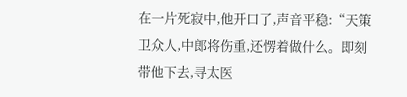在一片死寂中,他开口了,声音平稳:“天策卫众人,中郎将伤重,还愣着做什么。即刻带他下去,寻太医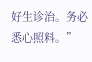好生诊治。务必悉心照料。”